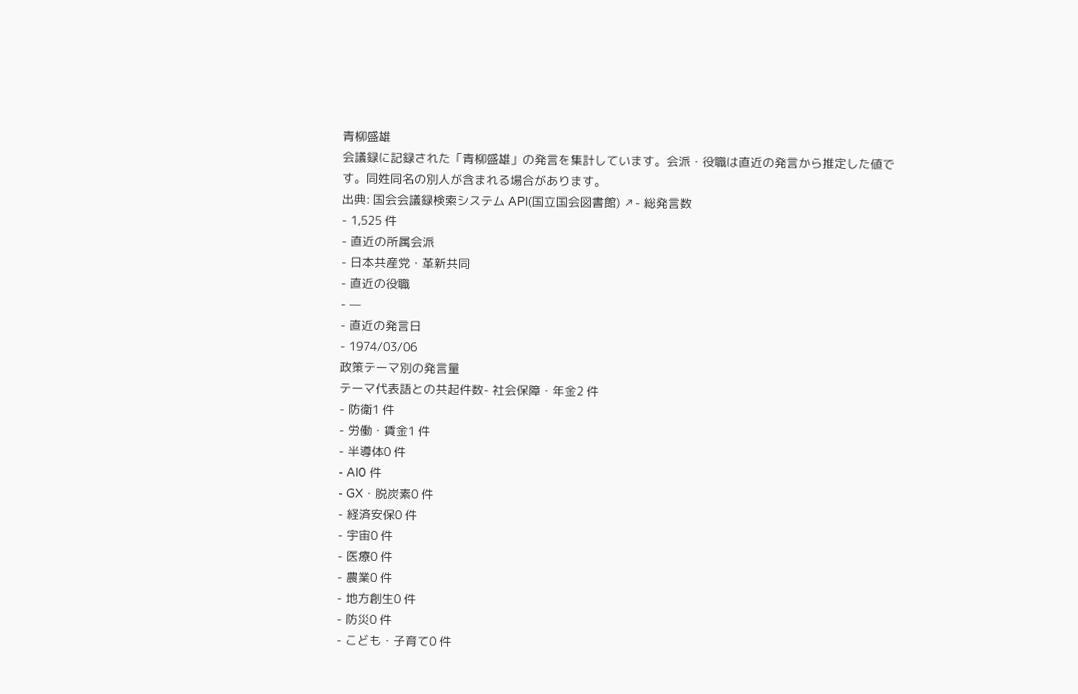青柳盛雄
会議録に記録された「青柳盛雄」の発言を集計しています。会派・役職は直近の発言から推定した値です。同姓同名の別人が含まれる場合があります。
出典: 国会会議録検索システム API(国立国会図書館) ↗- 総発言数
- 1,525 件
- 直近の所属会派
- 日本共産党・革新共同
- 直近の役職
- —
- 直近の発言日
- 1974/03/06
政策テーマ別の発言量
テーマ代表語との共起件数- 社会保障・年金2 件
- 防衛1 件
- 労働・賃金1 件
- 半導体0 件
- AI0 件
- GX・脱炭素0 件
- 経済安保0 件
- 宇宙0 件
- 医療0 件
- 農業0 件
- 地方創生0 件
- 防災0 件
- こども・子育て0 件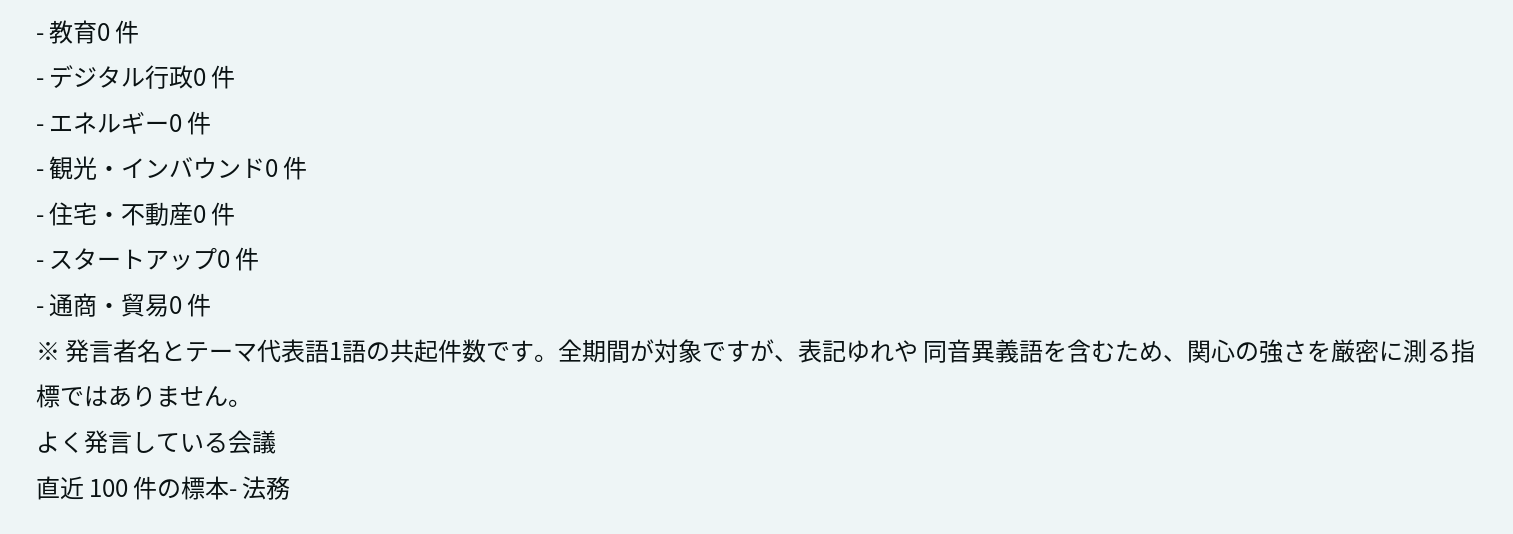- 教育0 件
- デジタル行政0 件
- エネルギー0 件
- 観光・インバウンド0 件
- 住宅・不動産0 件
- スタートアップ0 件
- 通商・貿易0 件
※ 発言者名とテーマ代表語1語の共起件数です。全期間が対象ですが、表記ゆれや 同音異義語を含むため、関心の強さを厳密に測る指標ではありません。
よく発言している会議
直近 100 件の標本- 法務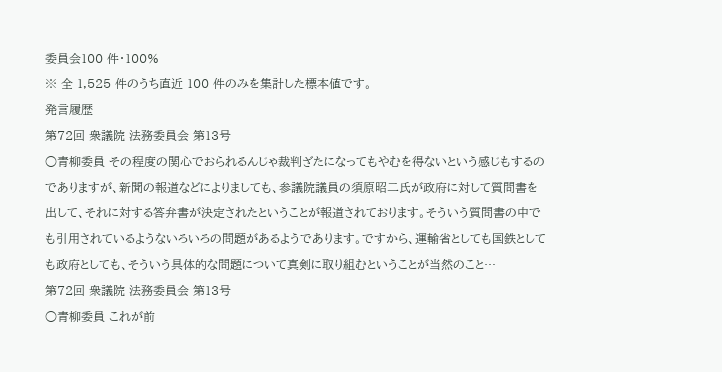委員会100 件・100%
※ 全 1,525 件のうち直近 100 件のみを集計した標本値です。
発言履歴
第72回 衆議院 法務委員会 第13号
○青柳委員 その程度の関心でおられるんじゃ裁判ざたになってもやむを得ないという感じもするのでありますが、新聞の報道などによりましても、参議院議員の須原昭二氏が政府に対して質問書を出して、それに対する答弁書が決定されたということが報道されております。そういう質問書の中でも引用されているようないろいろの問題があるようであります。ですから、運輸省としても国鉄としても政府としても、そういう具体的な問題について真剣に取り組むということが当然のこと…
第72回 衆議院 法務委員会 第13号
○青柳委員 これが前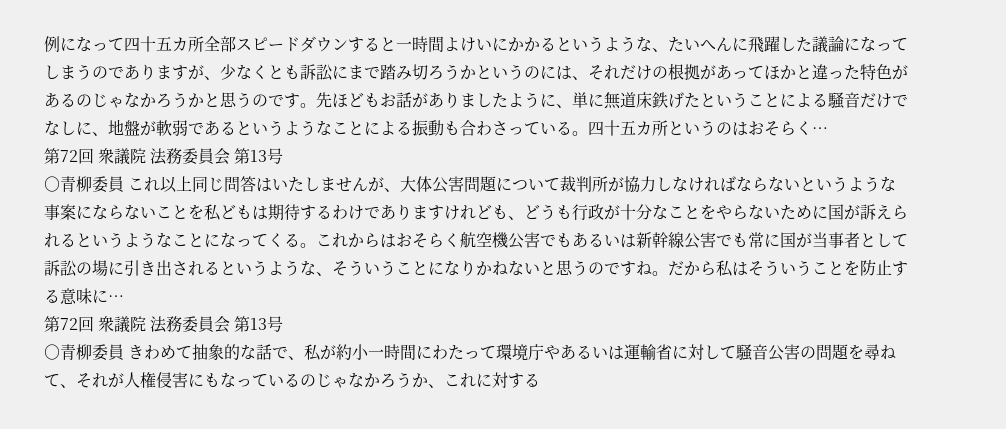例になって四十五カ所全部スピードダウンすると一時間よけいにかかるというような、たいへんに飛躍した議論になってしまうのでありますが、少なくとも訴訟にまで踏み切ろうかというのには、それだけの根拠があってほかと違った特色があるのじゃなかろうかと思うのです。先ほどもお話がありましたように、単に無道床鉄げたということによる騒音だけでなしに、地盤が軟弱であるというようなことによる振動も合わさっている。四十五カ所というのはおそらく…
第72回 衆議院 法務委員会 第13号
○青柳委員 これ以上同じ問答はいたしませんが、大体公害問題について裁判所が協力しなければならないというような事案にならないことを私どもは期待するわけでありますけれども、どうも行政が十分なことをやらないために国が訴えられるというようなことになってくる。これからはおそらく航空機公害でもあるいは新幹線公害でも常に国が当事者として訴訟の場に引き出されるというような、そういうことになりかねないと思うのですね。だから私はそういうことを防止する意味に…
第72回 衆議院 法務委員会 第13号
○青柳委員 きわめて抽象的な話で、私が約小一時間にわたって環境庁やあるいは運輸省に対して騒音公害の問題を尋ねて、それが人権侵害にもなっているのじゃなかろうか、これに対する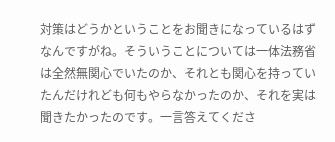対策はどうかということをお聞きになっているはずなんですがね。そういうことについては一体法務省は全然無関心でいたのか、それとも関心を持っていたんだけれども何もやらなかったのか、それを実は聞きたかったのです。一言答えてくださ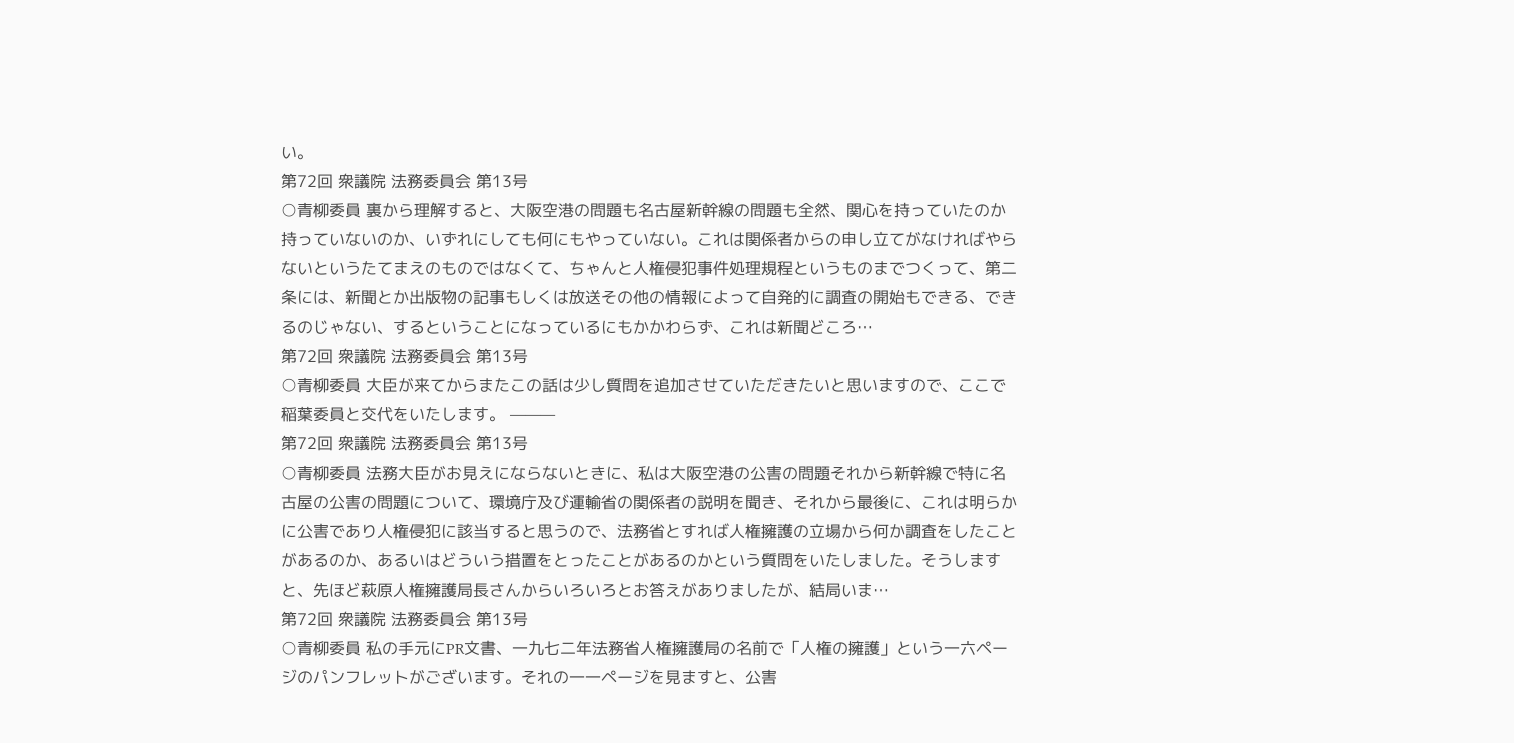い。
第72回 衆議院 法務委員会 第13号
○青柳委員 裏から理解すると、大阪空港の問題も名古屋新幹線の問題も全然、関心を持っていたのか持っていないのか、いずれにしても何にもやっていない。これは関係者からの申し立てがなければやらないというたてまえのものではなくて、ちゃんと人権侵犯事件処理規程というものまでつくって、第二条には、新聞とか出版物の記事もしくは放送その他の情報によって自発的に調査の開始もできる、できるのじゃない、するということになっているにもかかわらず、これは新聞どころ…
第72回 衆議院 法務委員会 第13号
○青柳委員 大臣が来てからまたこの話は少し質問を追加させていただきたいと思いますので、ここで稲葉委員と交代をいたします。 ———
第72回 衆議院 法務委員会 第13号
○青柳委員 法務大臣がお見えにならないときに、私は大阪空港の公害の問題それから新幹線で特に名古屋の公害の問題について、環境庁及び運輸省の関係者の説明を聞き、それから最後に、これは明らかに公害であり人権侵犯に該当すると思うので、法務省とすれば人権擁護の立場から何か調査をしたことがあるのか、あるいはどういう措置をとったことがあるのかという質問をいたしました。そうしますと、先ほど萩原人権擁護局長さんからいろいろとお答えがありましたが、結局いま…
第72回 衆議院 法務委員会 第13号
○青柳委員 私の手元にPR文書、一九七二年法務省人権擁護局の名前で「人権の擁護」という一六ページのパンフレットがございます。それの一一ページを見ますと、公害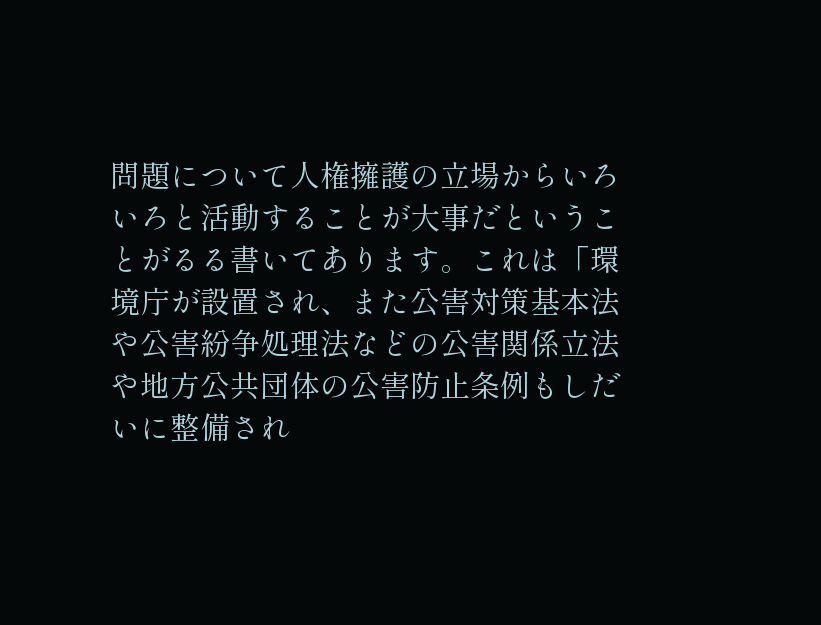問題について人権擁護の立場からいろいろと活動することが大事だということがるる書いてあります。これは「環境庁が設置され、また公害対策基本法や公害紛争処理法などの公害関係立法や地方公共団体の公害防止条例もしだいに整備され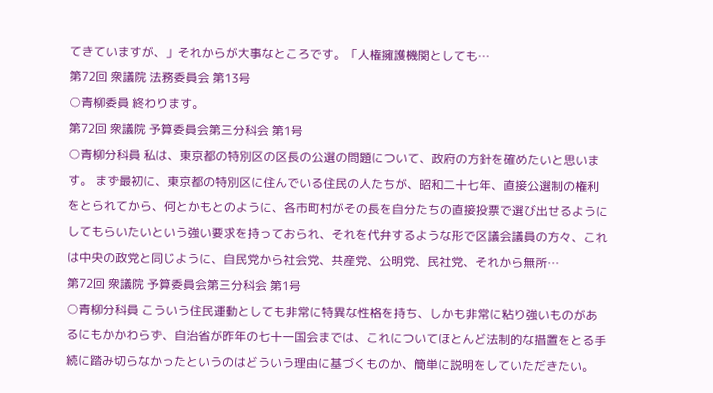てきていますが、」それからが大事なところです。「人権擁護機関としても…
第72回 衆議院 法務委員会 第13号
○青柳委員 終わります。
第72回 衆議院 予算委員会第三分科会 第1号
○青柳分科員 私は、東京都の特別区の区長の公選の問題について、政府の方針を確めたいと思います。 まず最初に、東京都の特別区に住んでいる住民の人たちが、昭和二十七年、直接公選制の権利をとられてから、何とかもとのように、各市町村がその長を自分たちの直接投票で選び出せるようにしてもらいたいという強い要求を持っておられ、それを代弁するような形で区議会議員の方々、これは中央の政党と同じように、自民党から社会党、共産党、公明党、民社党、それから無所…
第72回 衆議院 予算委員会第三分科会 第1号
○青柳分科員 こういう住民運動としても非常に特異な性格を持ち、しかも非常に粘り強いものがあるにもかかわらず、自治省が昨年の七十一国会までは、これについてほとんど法制的な措置をとる手続に踏み切らなかったというのはどういう理由に基づくものか、簡単に説明をしていただきたい。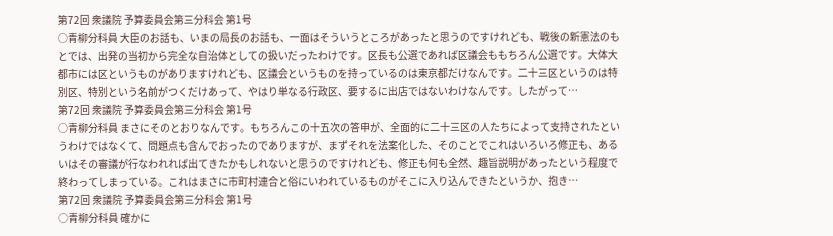第72回 衆議院 予算委員会第三分科会 第1号
○青柳分科員 大臣のお話も、いまの局長のお話も、一面はそういうところがあったと思うのですけれども、戦後の新憲法のもとでは、出発の当初から完全な自治体としての扱いだったわけです。区長も公選であれば区議会ももちろん公選です。大体大都市には区というものがありますけれども、区議会というものを持っているのは東京都だけなんです。二十三区というのは特別区、特別という名前がつくだけあって、やはり単なる行政区、要するに出店ではないわけなんです。したがって…
第72回 衆議院 予算委員会第三分科会 第1号
○青柳分科員 まさにそのとおりなんです。もちろんこの十五次の答申が、全面的に二十三区の人たちによって支持されたというわけではなくて、問題点も含んでおったのでありますが、まずそれを法案化した、そのことでこれはいろいろ修正も、あるいはその審議が行なわれれば出てきたかもしれないと思うのですけれども、修正も何も全然、趣旨説明があったという程度で終わってしまっている。これはまさに市町村連合と俗にいわれているものがそこに入り込んできたというか、抱き…
第72回 衆議院 予算委員会第三分科会 第1号
○青柳分科員 確かに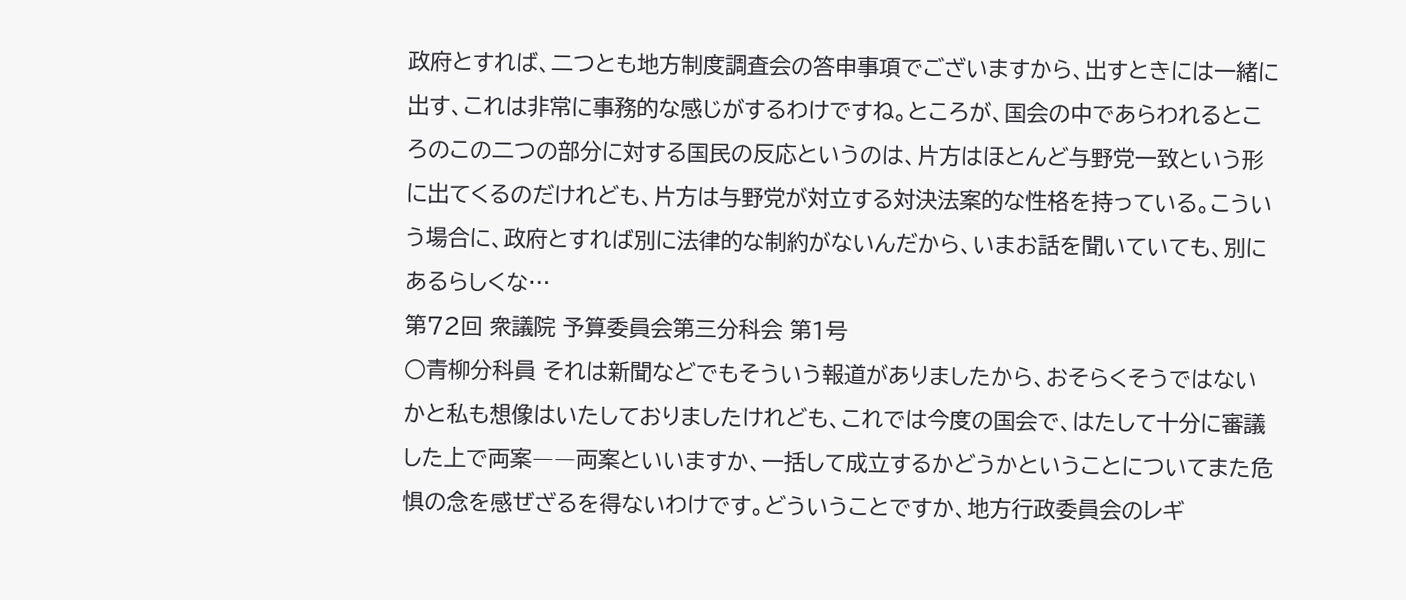政府とすれば、二つとも地方制度調査会の答申事項でございますから、出すときには一緒に出す、これは非常に事務的な感じがするわけですね。ところが、国会の中であらわれるところのこの二つの部分に対する国民の反応というのは、片方はほとんど与野党一致という形に出てくるのだけれども、片方は与野党が対立する対決法案的な性格を持っている。こういう場合に、政府とすれば別に法律的な制約がないんだから、いまお話を聞いていても、別にあるらしくな…
第72回 衆議院 予算委員会第三分科会 第1号
○青柳分科員 それは新聞などでもそういう報道がありましたから、おそらくそうではないかと私も想像はいたしておりましたけれども、これでは今度の国会で、はたして十分に審議した上で両案――両案といいますか、一括して成立するかどうかということについてまた危惧の念を感ぜざるを得ないわけです。どういうことですか、地方行政委員会のレギ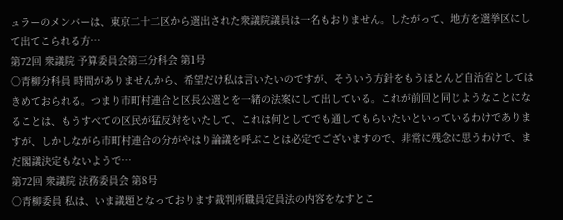ュラーのメンバーは、東京二十二区から選出された衆議院議員は一名もおりません。したがって、地方を選挙区にして出てこられる方…
第72回 衆議院 予算委員会第三分科会 第1号
○青柳分科員 時間がありませんから、希望だけ私は言いたいのですが、そういう方針をもうほとんど自治省としてはきめておられる。つまり市町村連合と区長公選とを一緒の法案にして出している。これが前回と同じようなことになることは、もうすべての区民が猛反対をいたして、これは何としてでも通してもらいたいといっているわけでありますが、しかしながら市町村連合の分がやはり論議を呼ぶことは必定でございますので、非常に残念に思うわけで、まだ閣議決定もないようで…
第72回 衆議院 法務委員会 第8号
○青柳委員 私は、いま議題となっております裁判所職員定員法の内容をなすとこ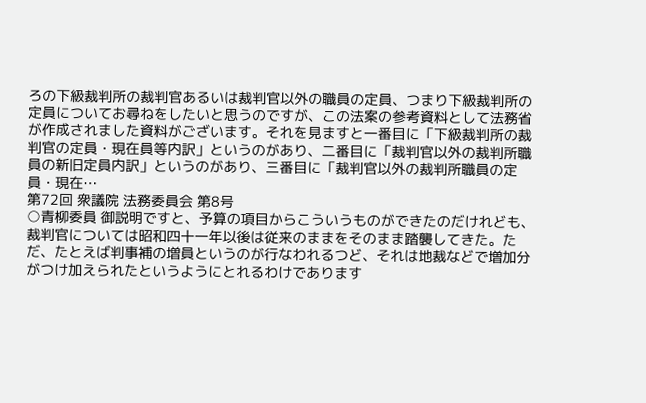ろの下級裁判所の裁判官あるいは裁判官以外の職員の定員、つまり下級裁判所の定員についてお尋ねをしたいと思うのですが、この法案の参考資料として法務省が作成されました資料がございます。それを見ますと一番目に「下級裁判所の裁判官の定員・現在員等内訳」というのがあり、二番目に「裁判官以外の裁判所職員の新旧定員内訳」というのがあり、三番目に「裁判官以外の裁判所職員の定員・現在…
第72回 衆議院 法務委員会 第8号
○青柳委員 御説明ですと、予算の項目からこういうものができたのだけれども、裁判官については昭和四十一年以後は従来のままをそのまま踏襲してきた。ただ、たとえば判事補の増員というのが行なわれるつど、それは地裁などで増加分がつけ加えられたというようにとれるわけであります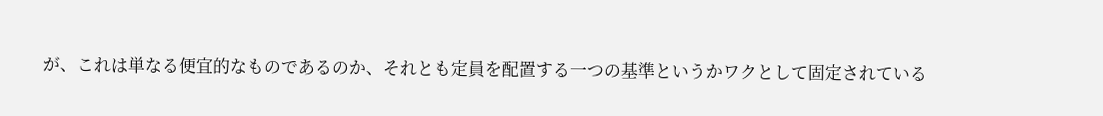が、これは単なる便宜的なものであるのか、それとも定員を配置する一つの基準というかワクとして固定されている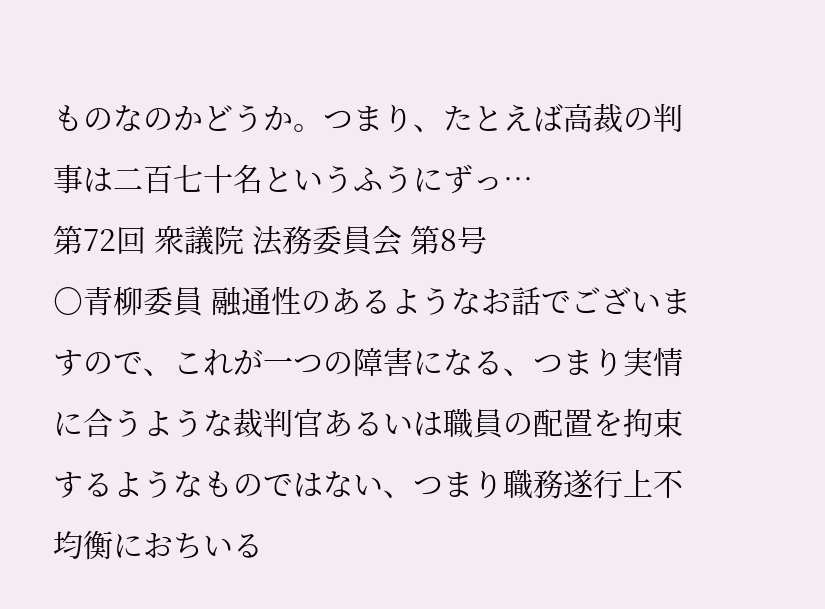ものなのかどうか。つまり、たとえば高裁の判事は二百七十名というふうにずっ…
第72回 衆議院 法務委員会 第8号
○青柳委員 融通性のあるようなお話でございますので、これが一つの障害になる、つまり実情に合うような裁判官あるいは職員の配置を拘束するようなものではない、つまり職務遂行上不均衡におちいる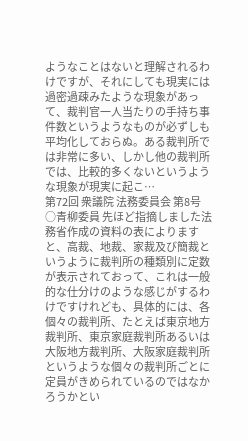ようなことはないと理解されるわけですが、それにしても現実には過密過疎みたような現象があって、裁判官一人当たりの手持ち事件数というようなものが必ずしも平均化しておらぬ。ある裁判所では非常に多い、しかし他の裁判所では、比較的多くないというような現象が現実に起こ…
第72回 衆議院 法務委員会 第8号
○青柳委員 先ほど指摘しました法務省作成の資料の表によりますと、高裁、地裁、家裁及び簡裁というように裁判所の種類別に定数が表示されておって、これは一般的な仕分けのような感じがするわけですけれども、具体的には、各個々の裁判所、たとえば東京地方裁判所、東京家庭裁判所あるいは大阪地方裁判所、大阪家庭裁判所というような個々の裁判所ごとに定員がきめられているのではなかろうかとい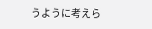うように考えら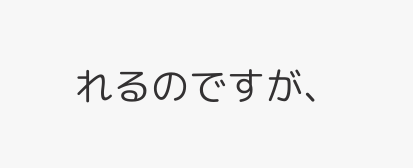れるのですが、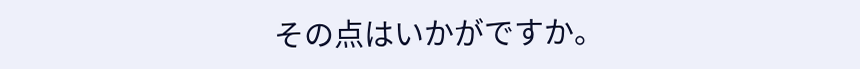その点はいかがですか。